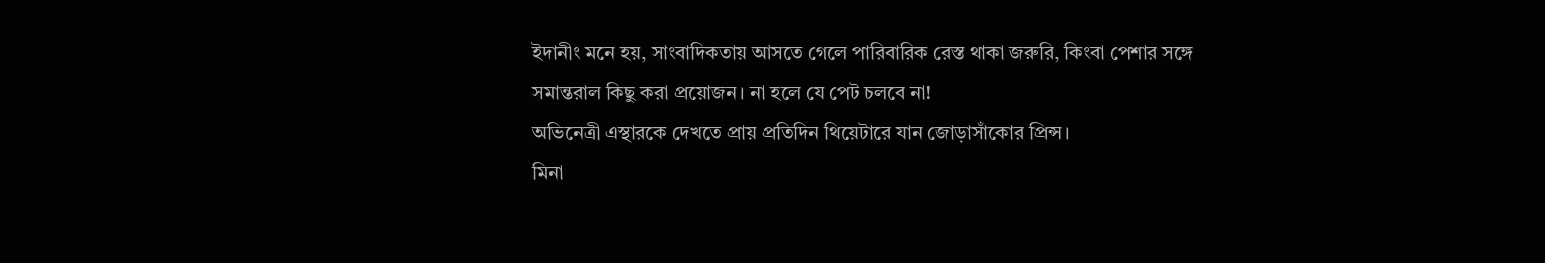ইদানীং মনে হয়, সাংবাদিকতায় আসতে গেলে পারিবারিক রেস্ত থাকা জরুরি, কিংবা পেশার সঙ্গে সমান্তরাল কিছু করা প্রয়োজন। না হলে যে পেট চলবে না!
অভিনেত্রী এস্থারকে দেখতে প্রায় প্রতিদিন থিয়েটারে যান জোড়াসাঁকোর প্রিন্স।
মিনা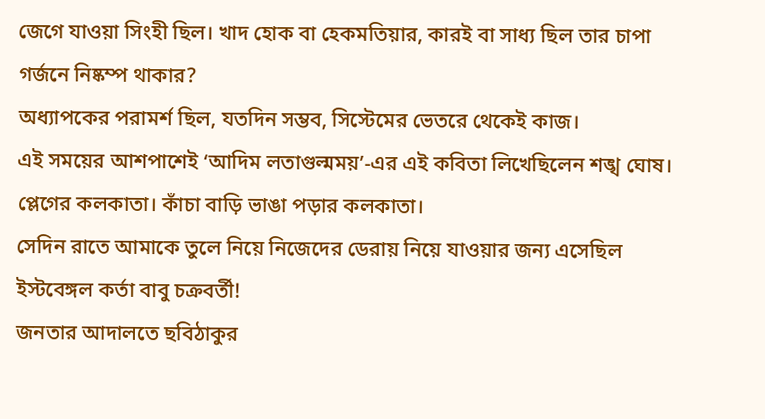জেগে যাওয়া সিংহী ছিল। খাদ হোক বা হেকমতিয়ার, কারই বা সাধ্য ছিল তার চাপা গর্জনে নিষ্কম্প থাকার?
অধ্যাপকের পরামর্শ ছিল, যতদিন সম্ভব, সিস্টেমের ভেতরে থেকেই কাজ।
এই সময়ের আশপাশেই ‘আদিম লতাগুল্মময়’-এর এই কবিতা লিখেছিলেন শঙ্খ ঘোষ।
প্লেগের কলকাতা। কাঁচা বাড়ি ভাঙা পড়ার কলকাতা।
সেদিন রাতে আমাকে তুলে নিয়ে নিজেদের ডেরায় নিয়ে যাওয়ার জন্য এসেছিল ইস্টবেঙ্গল কর্তা বাবু চক্রবর্তী!
জনতার আদালতে ছবিঠাকুর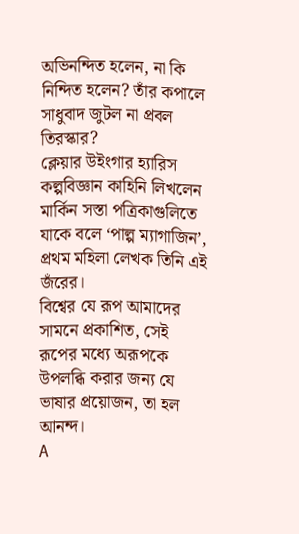অভিনন্দিত হলেন, না কি নিন্দিত হলেন? তাঁর কপালে সাধুবাদ জুটল না প্রবল তিরস্কার?
ক্লেয়ার উইংগার হ্যারিস কল্পবিজ্ঞান কাহিনি লিখলেন মার্কিন সস্তা পত্রিকাগুলিতে যাকে বলে ‘পাল্প ম্যাগাজিন’, প্রথম মহিলা লেখক তিনি এই জঁরের।
বিশ্বের যে রূপ আমাদের সামনে প্রকাশিত, সেই রূপের মধ্যে অরূপকে উপলব্ধি করার জন্য যে ভাষার প্রয়োজন, তা হল আনন্দ।
A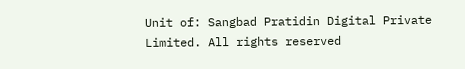Unit of: Sangbad Pratidin Digital Private Limited. All rights reserved